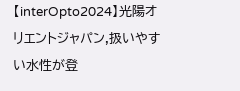【interOpto2024】光陽オリエントジャパン,扱いやすい水性が登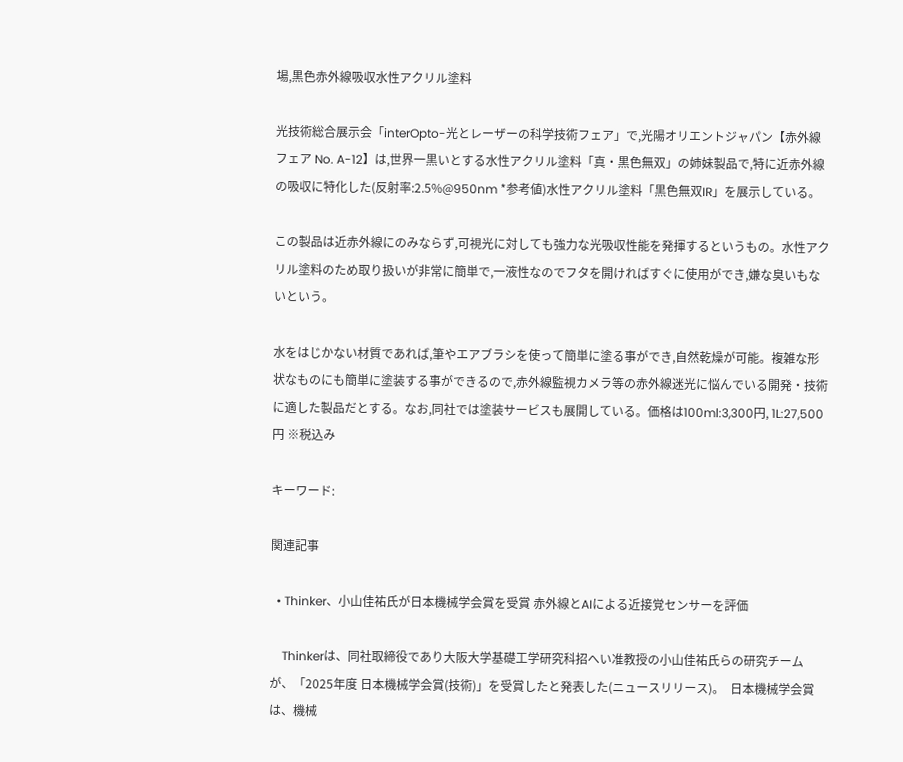場,黒色赤外線吸収水性アクリル塗料

光技術総合展示会「interOpto-光とレーザーの科学技術フェア」で,光陽オリエントジャパン【赤外線フェア No. A-12】は,世界一黒いとする水性アクリル塗料「真・黒色無双」の姉妹製品で,特に近赤外線の吸収に特化した(反射率:2.5%@950nm *参考値)水性アクリル塗料「黒色無双IR」を展示している。

この製品は近赤外線にのみならず,可視光に対しても強力な光吸収性能を発揮するというもの。水性アクリル塗料のため取り扱いが非常に簡単で,一液性なのでフタを開ければすぐに使用ができ,嫌な臭いもないという。

水をはじかない材質であれば,筆やエアブラシを使って簡単に塗る事ができ,自然乾燥が可能。複雑な形状なものにも簡単に塗装する事ができるので,赤外線監視カメラ等の赤外線迷光に悩んでいる開発・技術に適した製品だとする。なお,同社では塗装サービスも展開している。価格は100ml:3,300円, 1L:27,500円 ※税込み

キーワード:

関連記事

  • Thinker、小山佳祐氏が日本機械学会賞を受賞 赤外線とAIによる近接覚センサーを評価

    Thinkerは、同社取締役であり大阪大学基礎工学研究科招へい准教授の小山佳祐氏らの研究チームが、「2025年度 日本機械学会賞(技術)」を受賞したと発表した(ニュースリリース)。  日本機械学会賞は、機械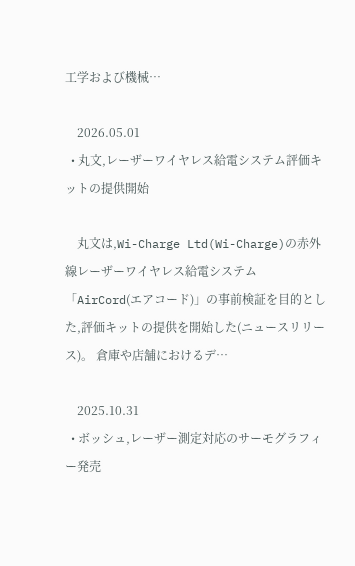工学および機械…

    2026.05.01
  • 丸文,レーザーワイヤレス給電システム評価キットの提供開始

    丸文は,Wi-Charge Ltd(Wi-Charge)の赤外線レーザーワイヤレス給電システム「AirCord(エアコード)」の事前検証を目的とした,評価キットの提供を開始した(ニュースリリース)。 倉庫や店舗におけるデ…

    2025.10.31
  • ボッシュ,レーザー測定対応のサーモグラフィー発売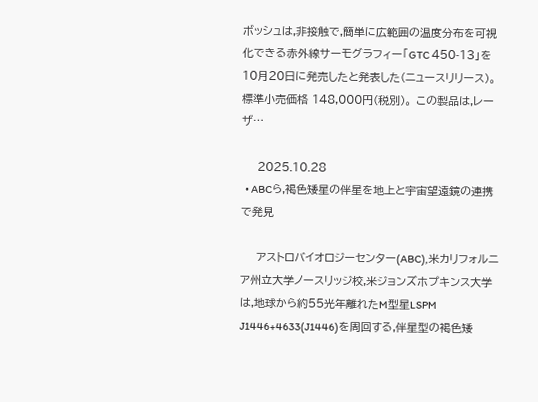ボッシュは,非接触で,簡単に広範囲の温度分布を可視化できる赤外線サーモグラフィー「GTC 450-13」を10月20日に発売したと発表した(ニュースリリース)。標準小売価格 148,000円(税別)。 この製品は,レーザ…

    2025.10.28
  • ABCら,褐色矮星の伴星を地上と宇宙望遠鏡の連携で発見

    アストロバイオロジーセンター(ABC),米カリフォルニア州立大学ノースリッジ校,米ジョンズホプキンス大学は,地球から約55光年離れたM型星LSPM J1446+4633(J1446)を周回する,伴星型の褐色矮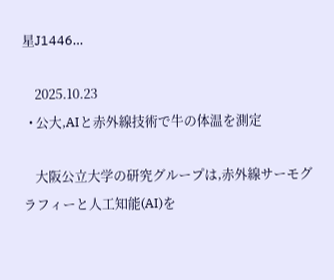星J1446…

    2025.10.23
  • 公大,AIと赤外線技術で牛の体温を測定

    大阪公立大学の研究グループは,赤外線サーモグラフィーと人工知能(AI)を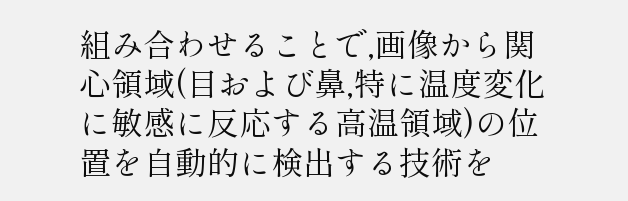組み合わせることで,画像から関心領域(目および鼻,特に温度変化に敏感に反応する高温領域)の位置を自動的に検出する技術を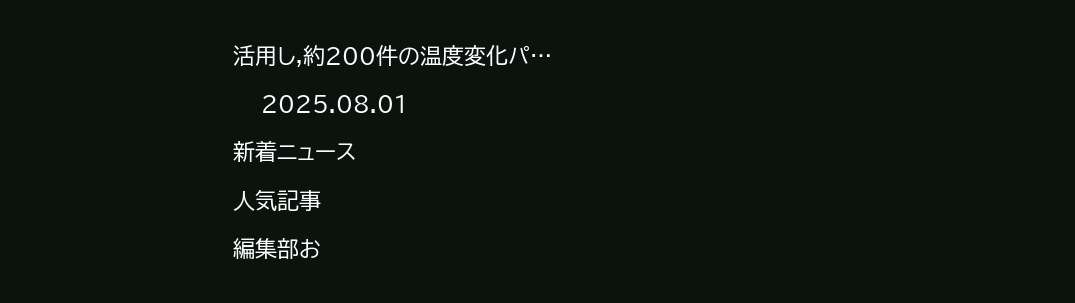活用し,約200件の温度変化パ…

    2025.08.01

新着ニュース

人気記事

編集部お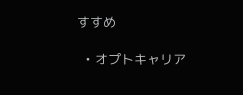すすめ

  • オプトキャリア